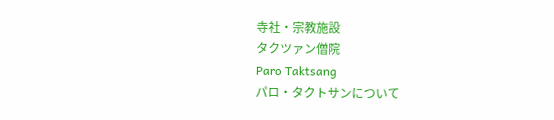寺社・宗教施設
タクツァン僧院
Paro Taktsang
パロ・タクトサンについて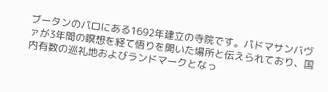ブータンのパロにある1692年建立の寺院です。パドマサンバヴァが3年間の瞑想を経て悟りを開いた場所と伝えられており、国内有数の巡礼地およびランドマークとなっ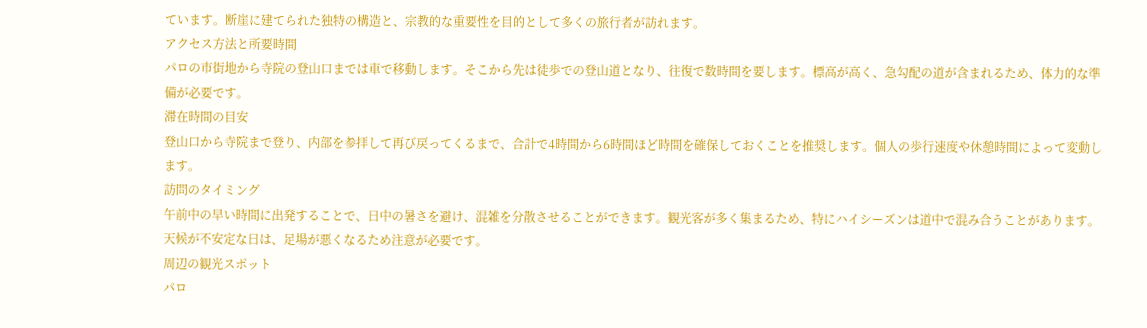ています。断崖に建てられた独特の構造と、宗教的な重要性を目的として多くの旅行者が訪れます。
アクセス方法と所要時間
パロの市街地から寺院の登山口までは車で移動します。そこから先は徒歩での登山道となり、往復で数時間を要します。標高が高く、急勾配の道が含まれるため、体力的な準備が必要です。
滞在時間の目安
登山口から寺院まで登り、内部を参拝して再び戻ってくるまで、合計で4時間から6時間ほど時間を確保しておくことを推奨します。個人の歩行速度や休憩時間によって変動します。
訪問のタイミング
午前中の早い時間に出発することで、日中の暑さを避け、混雑を分散させることができます。観光客が多く集まるため、特にハイシーズンは道中で混み合うことがあります。天候が不安定な日は、足場が悪くなるため注意が必要です。
周辺の観光スポット
パロ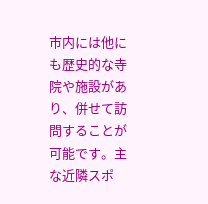市内には他にも歴史的な寺院や施設があり、併せて訪問することが可能です。主な近隣スポ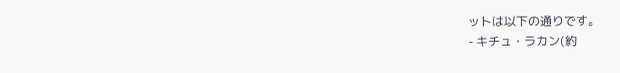ットは以下の通りです。
- キチュ・ラカン(約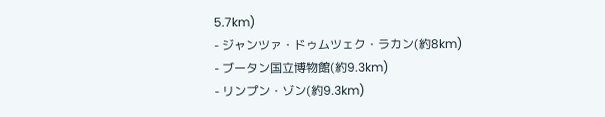5.7km)
- ジャンツァ・ドゥムツェク・ラカン(約8km)
- ブータン国立博物館(約9.3km)
- リンプン・ゾン(約9.3km)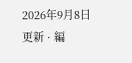2026年9月8日 更新 · 編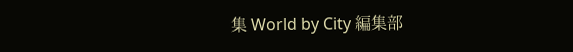集 World by City 編集部